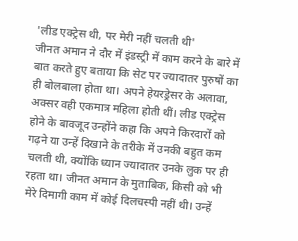'लीड एक्ट्रेस थी, पर मेरी नहीं चलती थी'
जीनत अमान ने दौर में इंडस्ट्री में काम करने के बारे में बात करते हुए बताया कि सेट पर ज्यादातर पुरुषों का ही बोलबाला होता था। अपने हेयरड्रेसर के अलावा, अक्सर वही एकमात्र महिला होती थीं। लीड एक्ट्रेस होने के बावजूद उन्होंने कहा कि अपने किरदारों को गढ़ने या उन्हें दिखाने के तरीके में उनकी बहुत कम चलती थी, क्योंकि ध्यान ज्यादातर उनके लुक पर ही रहता था। जीनत अमान के मुताबिक, किसी को भी मेरे दिमागी काम में कोई दिलचस्पी नहीं थी। उन्हें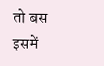तो बस इसमें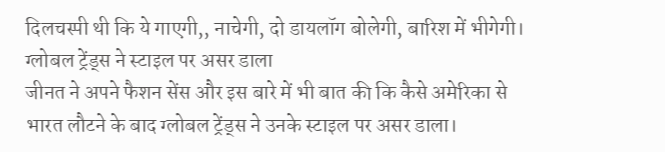दिलचस्पी थी कि ये गाएगी,, नाचेगी, दो डायलॉग बोलेगी, बारिश में भीगेगी।
ग्लोबल ट्रेंड्स ने स्टाइल पर असर डाला
जीनत ने अपने फैशन सेंस और इस बारे में भी बात की कि कैसे अमेरिका से भारत लौटने के बाद ग्लोबल ट्रेंड्स ने उनके स्टाइल पर असर डाला।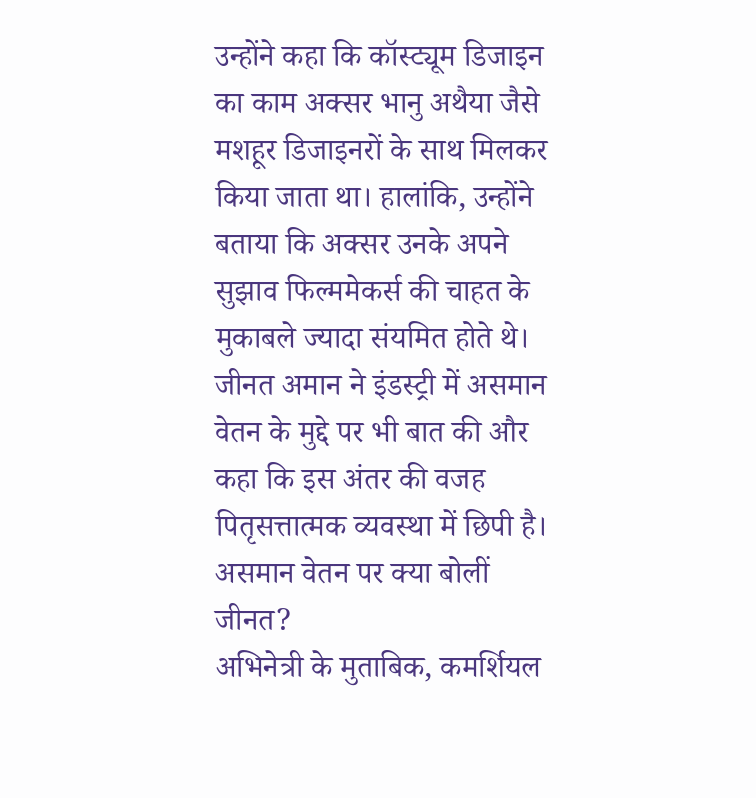उन्होंने कहा कि कॉस्ट्यूम डिजाइन का काम अक्सर भानु अथैया जैसे मशहूर डिजाइनरों के साथ मिलकर किया जाता था। हालांकि, उन्होंने बताया कि अक्सर उनके अपने सुझाव फिल्ममेकर्स की चाहत के मुकाबले ज्यादा संयमित होते थे। जीनत अमान ने इंडस्ट्री में असमान वेतन के मुद्दे पर भी बात की और कहा कि इस अंतर की वजह पितृसत्तात्मक व्यवस्था में छिपी है।
असमान वेतन पर क्या बोलीं जीनत?
अभिनेत्री के मुताबिक, कमर्शियल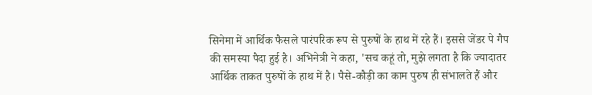सिनेमा में आर्थिक फैसले पारंपरिक रूप से पुरुषों के हाथ में रहे हैं। इससे जेंडर पे गैप की समस्या पैदा हुई है। अभिनेत्री ने कहा, 'सच कहूं तो, मुझे लगता है कि ज्यादातर आर्थिक ताकत पुरुषों के हाथ में है। पैसे-कौड़ी का काम पुरुष ही संभालते हैं और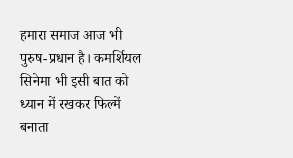हमारा समाज आज भी पुरुष-प्रधान है। कमर्शियल सिनेमा भी इसी बात को ध्यान में रखकर फिल्में बनाता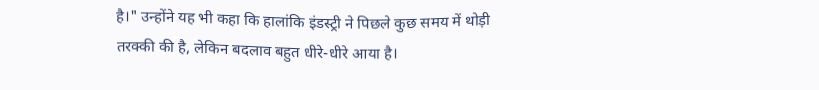है।" उन्होंने यह भी कहा कि हालांकि इंडस्ट्री ने पिछले कुछ समय में थोड़ी तरक्की की है, लेकिन बदलाव बहुत धीरे-धीरे आया है।